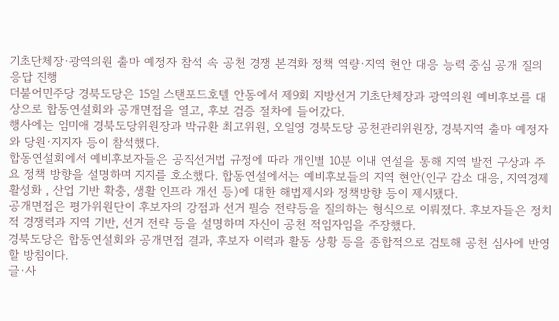기초단체장·광역의원 출마 예정자 참석 속 공천 경쟁 본격화 정책 역량·지역 현안 대응 능력 중심 공개 질의응답 진행
더불어민주당 경북도당은 15일 스탠포드호텔 안동에서 제9회 지방선거 기초단체장과 광역의원 예비후보를 대상으로 합동연설회와 공개면접을 열고, 후보 검증 절차에 들어갔다.
행사에는 임미애 경북도당위원장과 박규환 최고위원, 오일영 경북도당 공천관리위원장, 경북지역 출마 예정자와 당원·지지자 등이 참석했다.
합동연설회에서 예비후보자들은 공직선거법 규정에 따라 개인별 10분 이내 연설을 통해 지역 발전 구상과 주요 정책 방향을 설명하며 지지를 호소했다. 합동연설에서는 예비후보들의 지역 현안(인구 감소 대응, 지역경제 활성화 , 산업 기반 확충, 생활 인프라 개선 등)에 대한 해법제시와 정책방향 등이 제시됐다.
공개면접은 평가위원단이 후보자의 강점과 선거 필승 전략등을 질의하는 형식으로 이뤄졌다. 후보자들은 정치적 경쟁력과 지역 기반, 선거 전략 등을 설명하며 자신이 공천 적임자임을 주장했다.
경북도당은 합동연설회와 공개면접 결과, 후보자 이력과 활동 상황 등을 종합적으로 검토해 공천 심사에 반영할 방침이다.
글·사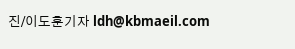진/이도훈기자 ldh@kbmaeil.com